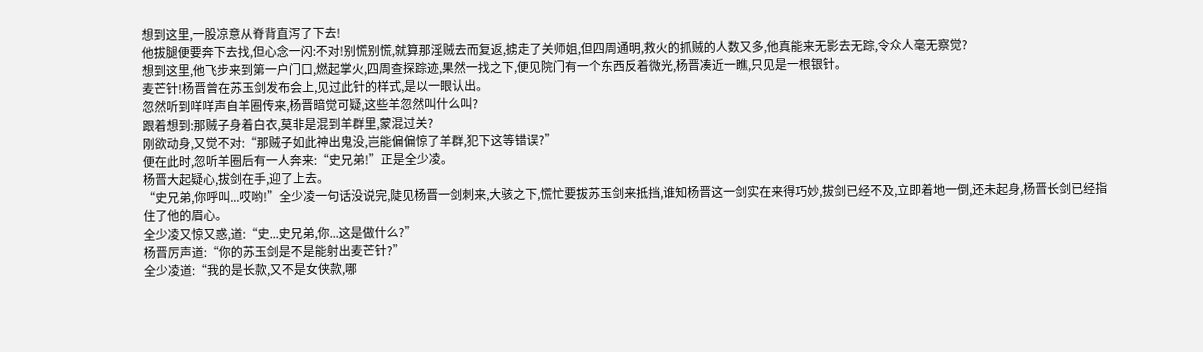想到这里,一股凉意从脊背直泻了下去!
他拔腿便要奔下去找,但心念一闪:不对!别慌别慌,就算那淫贼去而复返,掳走了关师姐,但四周通明,救火的抓贼的人数又多,他真能来无影去无踪,令众人毫无察觉?
想到这里,他飞步来到第一户门口,燃起掌火,四周查探踪迹,果然一找之下,便见院门有一个东西反着微光,杨晋凑近一瞧,只见是一根银针。
麦芒针!杨晋曾在苏玉剑发布会上,见过此针的样式,是以一眼认出。
忽然听到咩咩声自羊圈传来,杨晋暗觉可疑,这些羊忽然叫什么叫?
跟着想到:那贼子身着白衣,莫非是混到羊群里,蒙混过关?
刚欲动身,又觉不对:“那贼子如此神出鬼没,岂能偏偏惊了羊群,犯下这等错误?”
便在此时,忽听羊圈后有一人奔来:“史兄弟!”正是全少凌。
杨晋大起疑心,拔剑在手,迎了上去。
“史兄弟,你呼叫...哎哟!”全少凌一句话没说完,陡见杨晋一剑刺来,大骇之下,慌忙要拔苏玉剑来抵挡,谁知杨晋这一剑实在来得巧妙,拔剑已经不及,立即着地一倒,还未起身,杨晋长剑已经指住了他的眉心。
全少凌又惊又惑,道:“史...史兄弟,你...这是做什么?”
杨晋厉声道:“你的苏玉剑是不是能射出麦芒针?”
全少凌道:“我的是长款,又不是女侠款,哪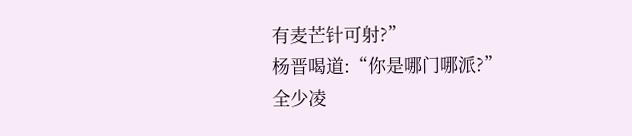有麦芒针可射?”
杨晋喝道:“你是哪门哪派?”
全少凌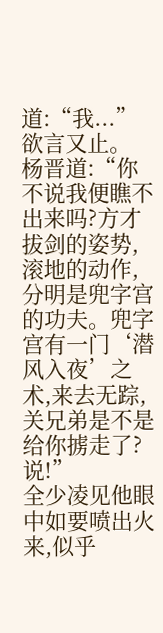道:“我...”欲言又止。
杨晋道:“你不说我便瞧不出来吗?方才拔剑的姿势,滚地的动作,分明是兜字宫的功夫。兜字宫有一门‘潜风入夜’之术,来去无踪,关兄弟是不是给你掳走了?说!”
全少凌见他眼中如要喷出火来,似乎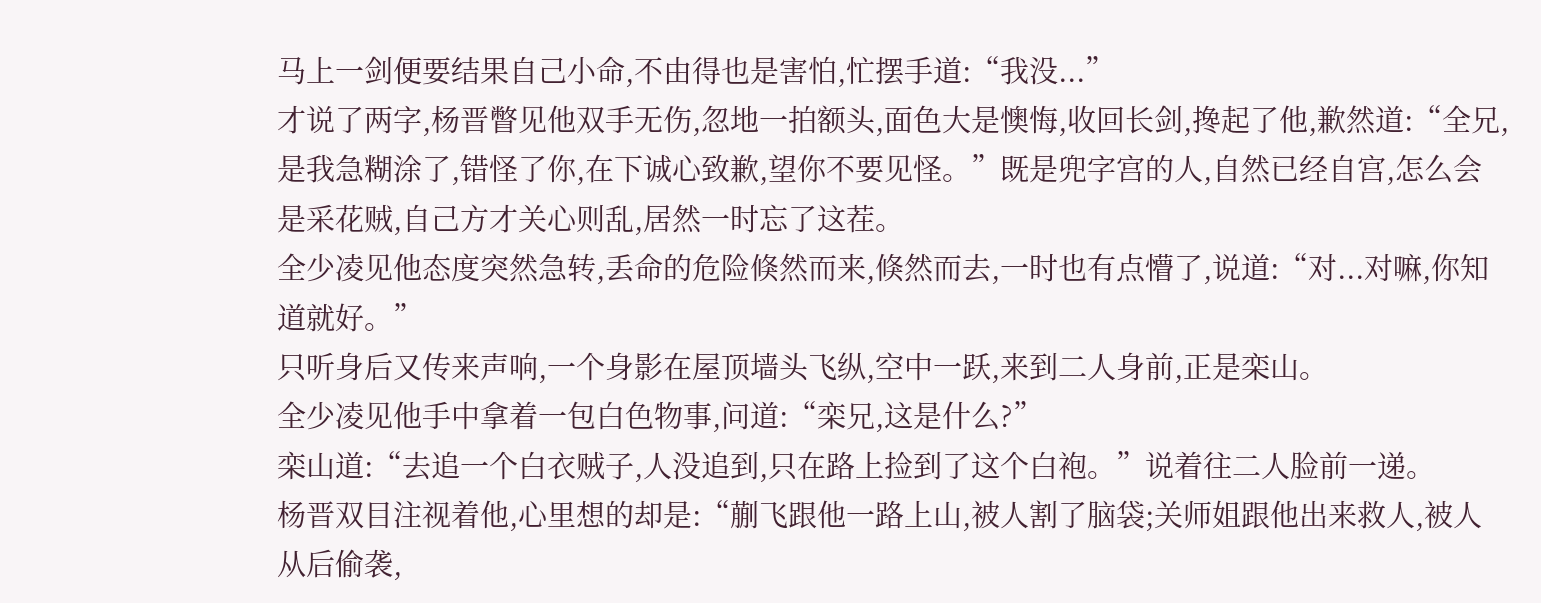马上一剑便要结果自己小命,不由得也是害怕,忙摆手道:“我没...”
才说了两字,杨晋瞥见他双手无伤,忽地一拍额头,面色大是懊悔,收回长剑,搀起了他,歉然道:“全兄,是我急糊涂了,错怪了你,在下诚心致歉,望你不要见怪。”既是兜字宫的人,自然已经自宫,怎么会是采花贼,自己方才关心则乱,居然一时忘了这茬。
全少凌见他态度突然急转,丢命的危险倏然而来,倏然而去,一时也有点懵了,说道:“对...对嘛,你知道就好。”
只听身后又传来声响,一个身影在屋顶墙头飞纵,空中一跃,来到二人身前,正是栾山。
全少凌见他手中拿着一包白色物事,问道:“栾兄,这是什么?”
栾山道:“去追一个白衣贼子,人没追到,只在路上捡到了这个白袍。”说着往二人脸前一递。
杨晋双目注视着他,心里想的却是:“蒯飞跟他一路上山,被人割了脑袋;关师姐跟他出来救人,被人从后偷袭,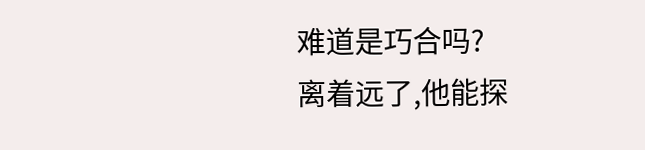难道是巧合吗?
离着远了,他能探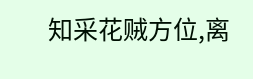知采花贼方位,离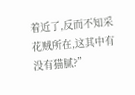着近了,反而不知采花贼所在,这其中有没有猫腻?”